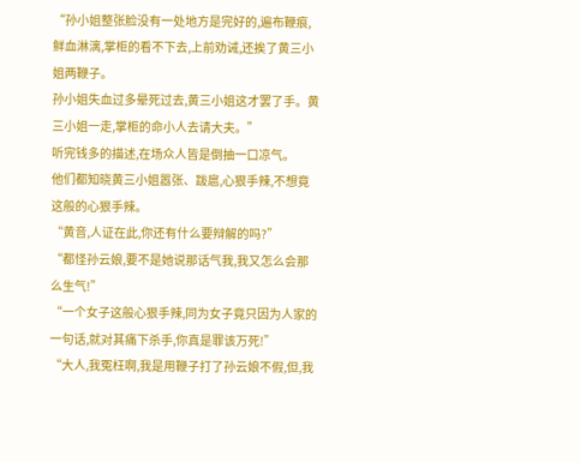“孙小姐整张脸没有一处地方是完好的,遍布鞭痕,鲜血淋漓,掌柜的看不下去,上前劝诫,还挨了黄三小姐两鞭子。
孙小姐失血过多晕死过去,黄三小姐这才罢了手。黄三小姐一走,掌柜的命小人去请大夫。”
听完钱多的描述,在场众人皆是倒抽一口凉气。
他们都知晓黄三小姐嚣张、跋扈,心狠手辣,不想竟这般的心狠手辣。
“黄音,人证在此,你还有什么要辩解的吗?”
“都怪孙云娘,要不是她说那话气我,我又怎么会那么生气!”
“一个女子这般心狠手辣,同为女子竟只因为人家的一句话,就对其痛下杀手,你真是罪该万死!”
“大人,我冤枉啊,我是用鞭子打了孙云娘不假,但,我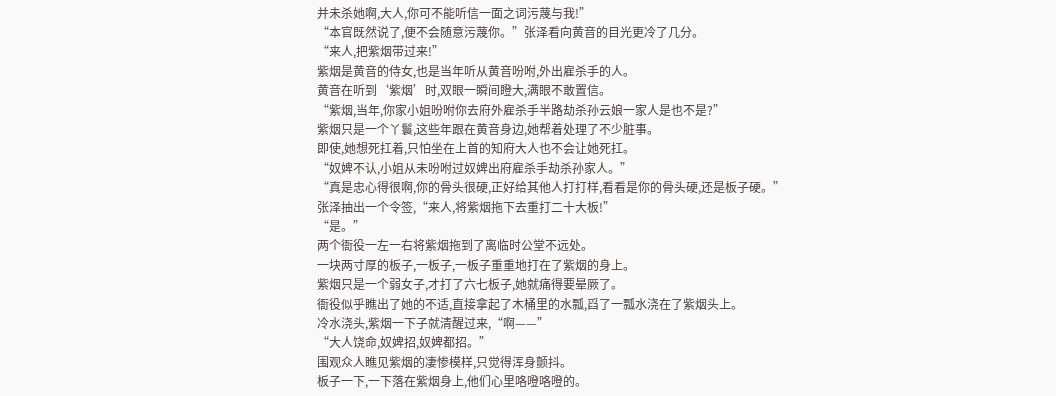并未杀她啊,大人,你可不能听信一面之词污蔑与我!”
“本官既然说了,便不会随意污蔑你。”张泽看向黄音的目光更冷了几分。
“来人,把紫烟带过来!”
紫烟是黄音的侍女,也是当年听从黄音吩咐,外出雇杀手的人。
黄音在听到‘紫烟’时,双眼一瞬间瞪大,满眼不敢置信。
“紫烟,当年,你家小姐吩咐你去府外雇杀手半路劫杀孙云娘一家人是也不是?”
紫烟只是一个丫鬟,这些年跟在黄音身边,她帮着处理了不少脏事。
即使,她想死扛着,只怕坐在上首的知府大人也不会让她死扛。
“奴婢不认,小姐从未吩咐过奴婢出府雇杀手劫杀孙家人。”
“真是忠心得很啊,你的骨头很硬,正好给其他人打打样,看看是你的骨头硬,还是板子硬。”
张泽抽出一个令签,“来人,将紫烟拖下去重打二十大板!”
“是。”
两个衙役一左一右将紫烟拖到了离临时公堂不远处。
一块两寸厚的板子,一板子,一板子重重地打在了紫烟的身上。
紫烟只是一个弱女子,才打了六七板子,她就痛得要晕厥了。
衙役似乎瞧出了她的不适,直接拿起了木桶里的水瓢,舀了一瓢水浇在了紫烟头上。
冷水浇头,紫烟一下子就清醒过来,“啊——”
“大人饶命,奴婢招,奴婢都招。”
围观众人瞧见紫烟的凄惨模样,只觉得浑身颤抖。
板子一下,一下落在紫烟身上,他们心里咯噔咯噔的。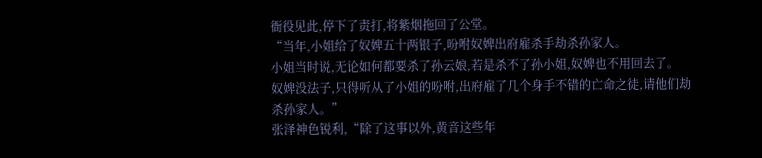衙役见此,停下了责打,将紫烟拖回了公堂。
“当年,小姐给了奴婢五十两银子,吩咐奴婢出府雇杀手劫杀孙家人。
小姐当时说,无论如何都要杀了孙云娘,若是杀不了孙小姐,奴婢也不用回去了。
奴婢没法子,只得听从了小姐的吩咐,出府雇了几个身手不错的亡命之徒,请他们劫杀孙家人。”
张泽神色锐利,“除了这事以外,黄音这些年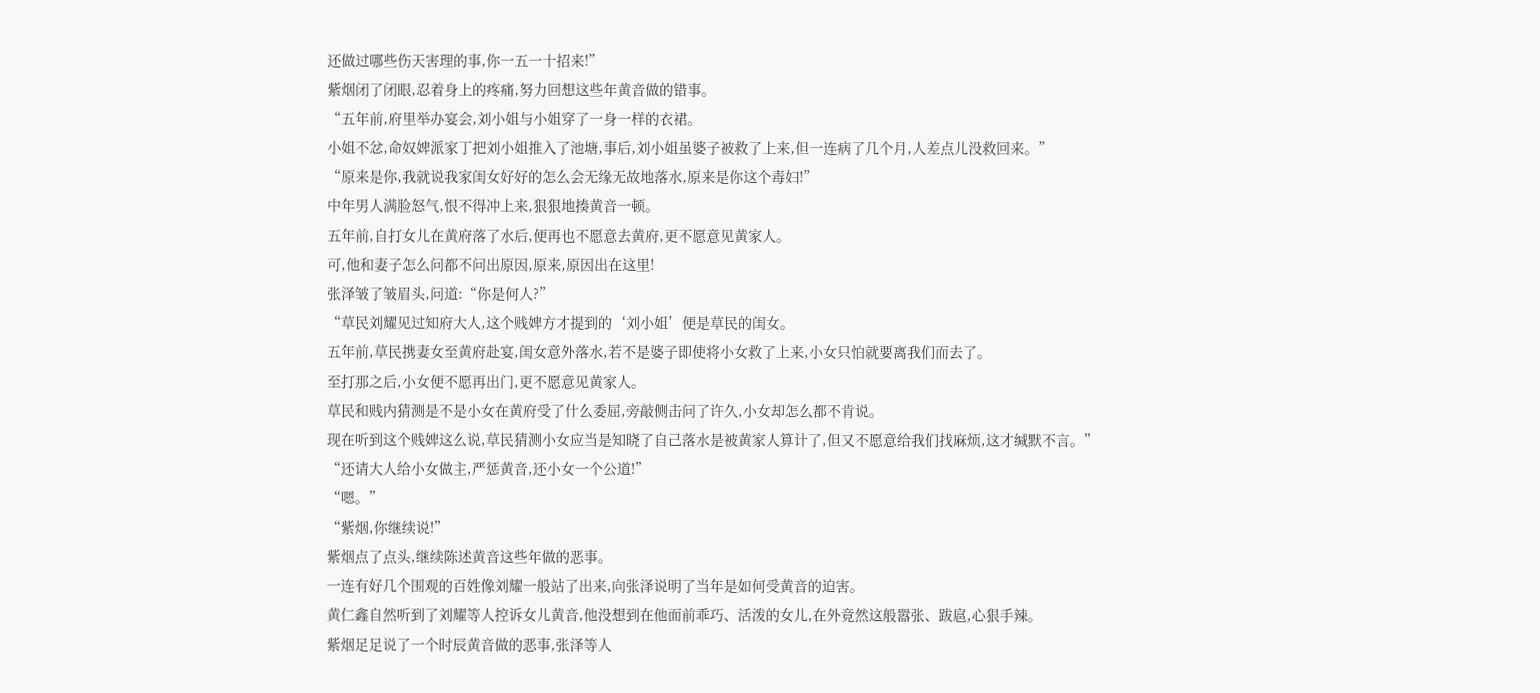还做过哪些伤天害理的事,你一五一十招来!”
紫烟闭了闭眼,忍着身上的疼痛,努力回想这些年黄音做的错事。
“五年前,府里举办宴会,刘小姐与小姐穿了一身一样的衣裙。
小姐不忿,命奴婢派家丁把刘小姐推入了池塘,事后,刘小姐虽婆子被救了上来,但一连病了几个月,人差点儿没救回来。”
“原来是你,我就说我家闺女好好的怎么会无缘无故地落水,原来是你这个毒妇!”
中年男人满脸怒气,恨不得冲上来,狠狠地揍黄音一顿。
五年前,自打女儿在黄府落了水后,便再也不愿意去黄府,更不愿意见黄家人。
可,他和妻子怎么问都不问出原因,原来,原因出在这里!
张泽皱了皱眉头,问道:“你是何人?”
“草民刘耀见过知府大人,这个贱婢方才提到的‘刘小姐’便是草民的闺女。
五年前,草民携妻女至黄府赴宴,闺女意外落水,若不是婆子即使将小女救了上来,小女只怕就要离我们而去了。
至打那之后,小女便不愿再出门,更不愿意见黄家人。
草民和贱内猜测是不是小女在黄府受了什么委屈,旁敲侧击问了许久,小女却怎么都不肯说。
现在听到这个贱婢这么说,草民猜测小女应当是知晓了自己落水是被黄家人算计了,但又不愿意给我们找麻烦,这才缄默不言。”
“还请大人给小女做主,严惩黄音,还小女一个公道!”
“嗯。”
“紫烟,你继续说!”
紫烟点了点头,继续陈述黄音这些年做的恶事。
一连有好几个围观的百姓像刘耀一般站了出来,向张泽说明了当年是如何受黄音的迫害。
黄仁鑫自然听到了刘耀等人控诉女儿黄音,他没想到在他面前乖巧、活泼的女儿,在外竟然这般嚣张、跋扈,心狠手辣。
紫烟足足说了一个时辰黄音做的恶事,张泽等人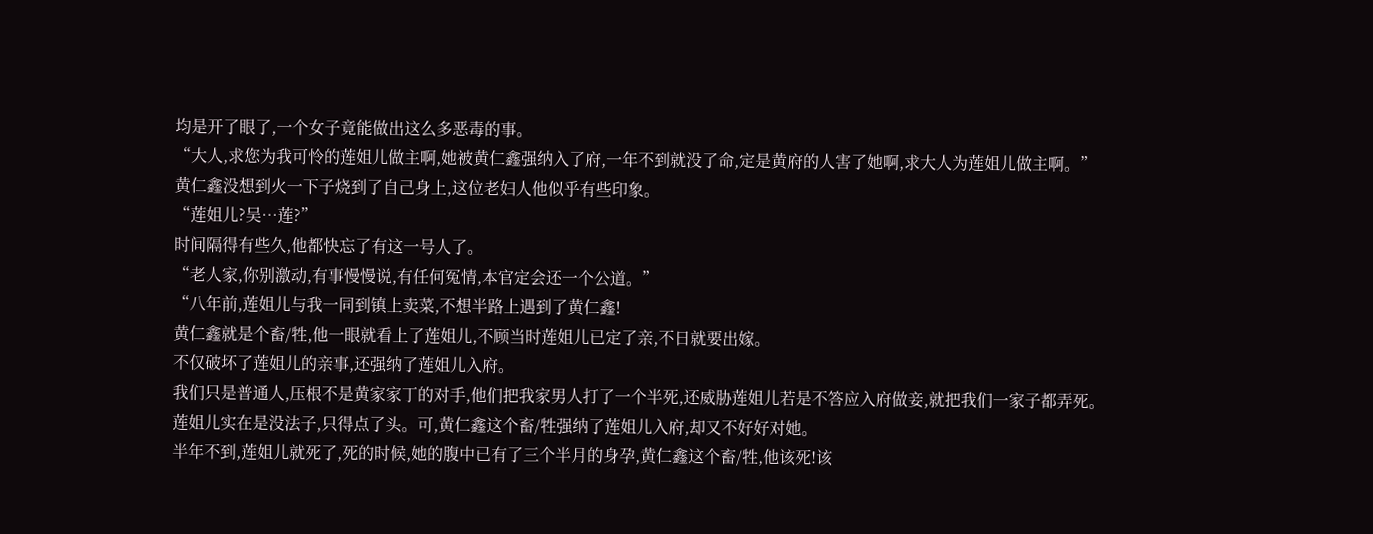均是开了眼了,一个女子竟能做出这么多恶毒的事。
“大人,求您为我可怜的莲姐儿做主啊,她被黄仁鑫强纳入了府,一年不到就没了命,定是黄府的人害了她啊,求大人为莲姐儿做主啊。”
黄仁鑫没想到火一下子烧到了自己身上,这位老妇人他似乎有些印象。
“莲姐儿?吴…莲?”
时间隔得有些久,他都快忘了有这一号人了。
“老人家,你别激动,有事慢慢说,有任何冤情,本官定会还一个公道。”
“八年前,莲姐儿与我一同到镇上卖菜,不想半路上遇到了黄仁鑫!
黄仁鑫就是个畜/牲,他一眼就看上了莲姐儿,不顾当时莲姐儿已定了亲,不日就要出嫁。
不仅破坏了莲姐儿的亲事,还强纳了莲姐儿入府。
我们只是普通人,压根不是黄家家丁的对手,他们把我家男人打了一个半死,还威胁莲姐儿若是不答应入府做妾,就把我们一家子都弄死。
莲姐儿实在是没法子,只得点了头。可,黄仁鑫这个畜/牲强纳了莲姐儿入府,却又不好好对她。
半年不到,莲姐儿就死了,死的时候,她的腹中已有了三个半月的身孕,黄仁鑫这个畜/牲,他该死!该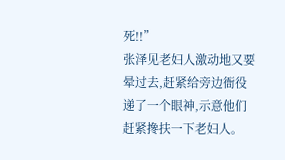死!!”
张泽见老妇人激动地又要晕过去,赶紧给旁边衙役递了一个眼神,示意他们赶紧搀扶一下老妇人。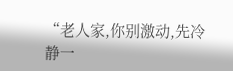“老人家,你别激动,先冷静一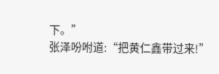下。”
张泽吩咐道:“把黄仁鑫带过来!”